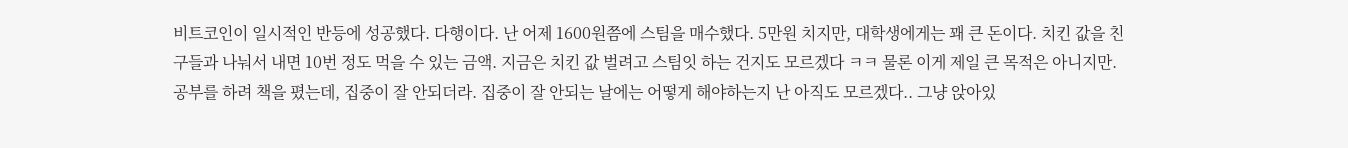비트코인이 일시적인 반등에 성공했다. 다행이다. 난 어제 1600원쯤에 스팀을 매수했다. 5만원 치지만, 대학생에게는 꽤 큰 돈이다. 치킨 값을 친구들과 나눠서 내면 10번 정도 먹을 수 있는 금액. 지금은 치킨 값 벌려고 스팀잇 하는 건지도 모르겠다 ㅋㅋ 물론 이게 제일 큰 목적은 아니지만.
공부를 하려 책을 폈는데, 집중이 잘 안되더라. 집중이 잘 안되는 날에는 어떻게 해야하는지 난 아직도 모르겠다.. 그냥 앉아있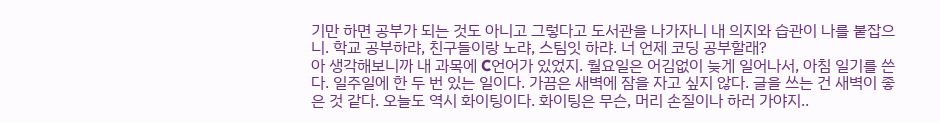기만 하면 공부가 되는 것도 아니고 그렇다고 도서관을 나가자니 내 의지와 습관이 나를 붙잡으니. 학교 공부하랴, 친구들이랑 노랴, 스팀잇 하랴. 너 언제 코딩 공부할래?
아 생각해보니까 내 과목에 C언어가 있었지. 월요일은 어김없이 늦게 일어나서, 아침 일기를 쓴다. 일주일에 한 두 번 있는 일이다. 가끔은 새벽에 잠을 자고 싶지 않다. 글을 쓰는 건 새벽이 좋은 것 같다. 오늘도 역시 화이팅이다. 화이팅은 무슨, 머리 손질이나 하러 가야지..